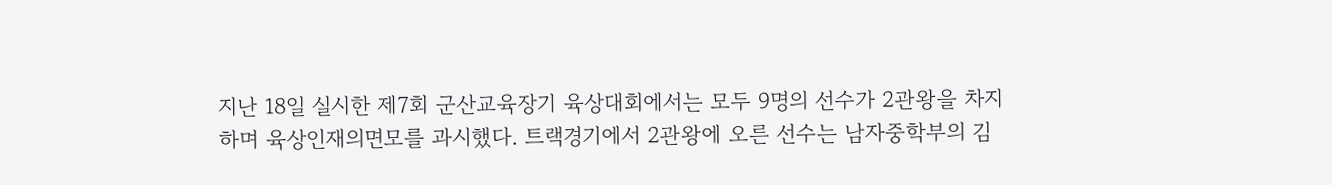지난 18일 실시한 제7회 군산교육장기 육상대회에서는 모두 9명의 선수가 2관왕을 차지하며 육상인재의면모를 과시했다. 트랙경기에서 2관왕에 오른 선수는 남자중학부의 김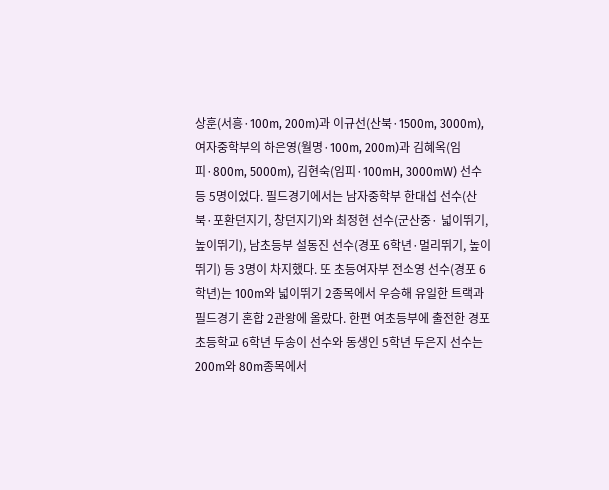상훈(서흥·100m, 200m)과 이규선(산북·1500m, 3000m), 여자중학부의 하은영(월명·100m, 200m)과 김혜옥(임피·800m, 5000m), 김현숙(임피·100mH, 3000mW) 선수 등 5명이었다. 필드경기에서는 남자중학부 한대섭 선수(산북·포환던지기, 창던지기)와 최정현 선수(군산중· 넓이뛰기, 높이뛰기), 남초등부 설동진 선수(경포 6학년·멀리뛰기, 높이뛰기) 등 3명이 차지했다. 또 초등여자부 전소영 선수(경포 6학년)는 100m와 넓이뛰기 2종목에서 우승해 유일한 트랙과 필드경기 혼합 2관왕에 올랐다. 한편 여초등부에 출전한 경포초등학교 6학년 두송이 선수와 동생인 5학년 두은지 선수는 200m와 80m종목에서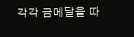각각 금메달을 따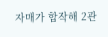자매가 합작해 2관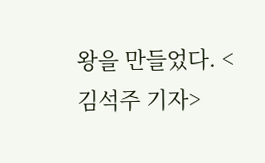왕을 만들었다. <김석주 기자>